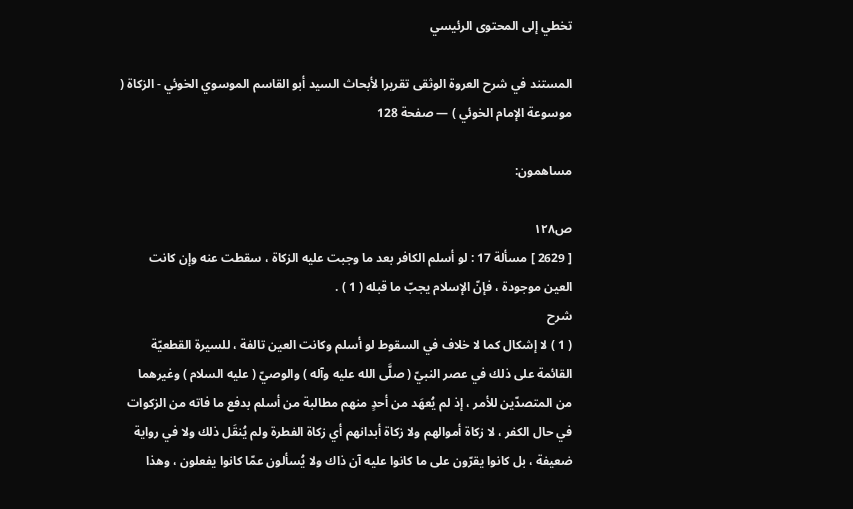تخطي إلى المحتوى الرئيسي

المستند في شرح العروة الوثقى تقريرا لأبحاث السيد أبو القاسم الموسوي الخوئي - الزكاة ( موسوعة الإمام الخوئي ) — صفحة 128

مساهمون:

ص١٢٨
[ 2629 ] مسألة 17 : لو أسلم الكافر بعد ما وجبت عليه الزكاة ، سقطت عنه وإن كانت العين موجودة ، فإنّ الإسلام يجبّ ما قبله ( 1 ) .
شرح
( 1 ) لا إشكال كما لا خلاف في السقوط لو أسلم وكانت العين تالفة ، للسيرة القطعيّة القائمة على ذلك في عصر النبيّ ( صلَّى الله عليه وآله ) والوصيّ ( عليه السلام ) وغيرهما من المتصدّين للأمر ، إذ لم يُعهَد من أحدٍ منهم مطالبة من أسلم بدفع ما فاته من الزكوات في حال الكفر ، لا زكاة أموالهم ولا زكاة أبدانهم أي زكاة الفطرة ولم يُنقَل ذلك ولا في رواية ضعيفة ، بل كانوا يقرّون على ما كانوا عليه آن ذاك ولا يُسألون عمّا كانوا يفعلون ، وهذا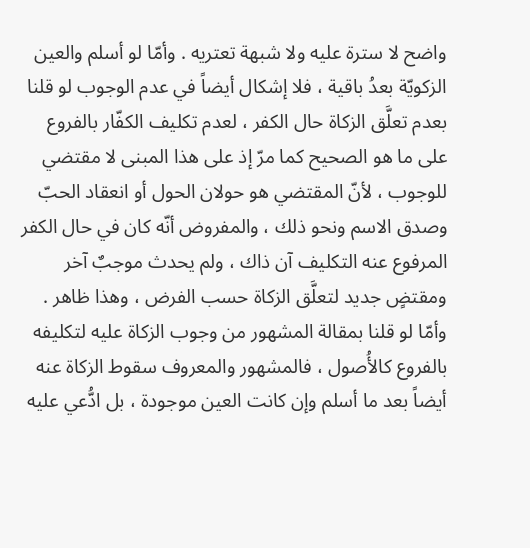واضح لا سترة عليه ولا شبهة تعتريه . وأمّا لو أسلم والعين الزكويّة بعدُ باقية ، فلا إشكال أيضاً في عدم الوجوب لو قلنا بعدم تعلَّق الزكاة حال الكفر ، لعدم تكليف الكفّار بالفروع على ما هو الصحيح كما مرّ إذ على هذا المبنى لا مقتضي للوجوب ، لأنّ المقتضي هو حولان الحول أو انعقاد الحبّ وصدق الاسم ونحو ذلك ، والمفروض أنّه كان في حال الكفر المرفوع عنه التكليف آن ذاك ، ولم يحدث موجبٌ آخر ومقتضٍ جديد لتعلَّق الزكاة حسب الفرض ، وهذا ظاهر . وأمّا لو قلنا بمقالة المشهور من وجوب الزكاة عليه لتكليفه بالفروع كالأُصول ، فالمشهور والمعروف سقوط الزكاة عنه أيضاً بعد ما أسلم وإن كانت العين موجودة ، بل ادُّعي عليه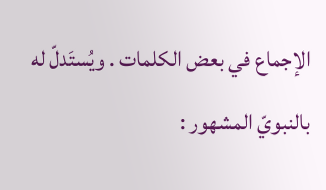الإجماع في بعض الكلمات . ويُستَدلّ له بالنبويّ المشهور :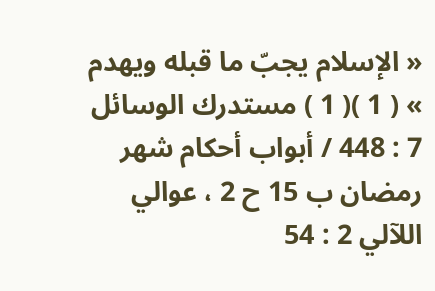« الإسلام يجبّ ما قبله ويهدم » ( 1 )( 1 ) مستدرك الوسائل 7 : 448 / أبواب أحكام شهر رمضان ب 15 ح 2 ، عوالي اللآلي 2 : 54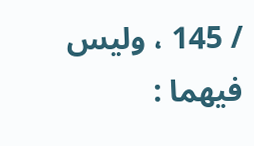/ 145 ، وليس فيهما :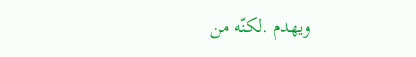ويهدم .لكنّه من